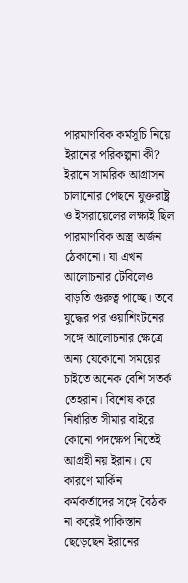পারমাণবিক কর্মসূচি নিয়ে ইরানের পরিকল্পনা কী?
ইরানে সামরিক আগ্রাসন চালানোর পেছনে যুক্তরাষ্ট্র ও ইসরায়েলের লক্ষ্যই ছিল পারমাণবিক অস্ত্র অর্জন ঠেকানো। যা এখন আলোচনার টেবিলেও বাড়তি গুরুত্ব পাচ্ছে। তবে যুদ্ধের পর ওয়াশিংটনের সঙ্গে আলোচনার ক্ষেত্রে অন্য যেকোনো সময়ের চাইতে অনেক বেশি সতর্ক তেহরান। বিশেষ করে নির্ধারিত সীমার বাইরে কোনো পদক্ষেপ নিতেই আগ্রহী নয় ইরান। যে কারণে মার্কিন কর্মকর্তাদের সঙ্গে বৈঠক না করেই পাকিস্তান ছেড়েছেন ইরানের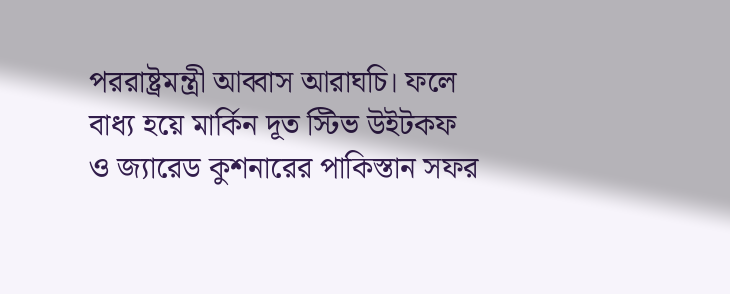পররাষ্ট্রমন্ত্রী আব্বাস আরাঘচি। ফলে বাধ্য হয়ে মার্কিন দূত স্টিভ উইটকফ ও জ্যারেড কুশনারের পাকিস্তান সফর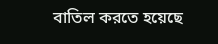বাতিল করতে হয়েছে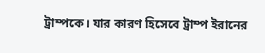ট্রাম্পকে। যার কারণ হিসেবে ট্রাম্প ইরানের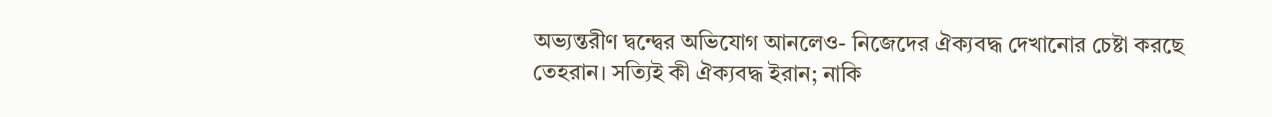অভ্যন্তরীণ দ্বন্দ্বের অভিযোগ আনলেও- নিজেদের ঐক্যবদ্ধ দেখানোর চেষ্টা করছে তেহরান। সত্যিই কী ঐক্যবদ্ধ ইরান; নাকি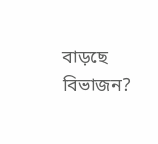বাড়ছে বিভাজন?